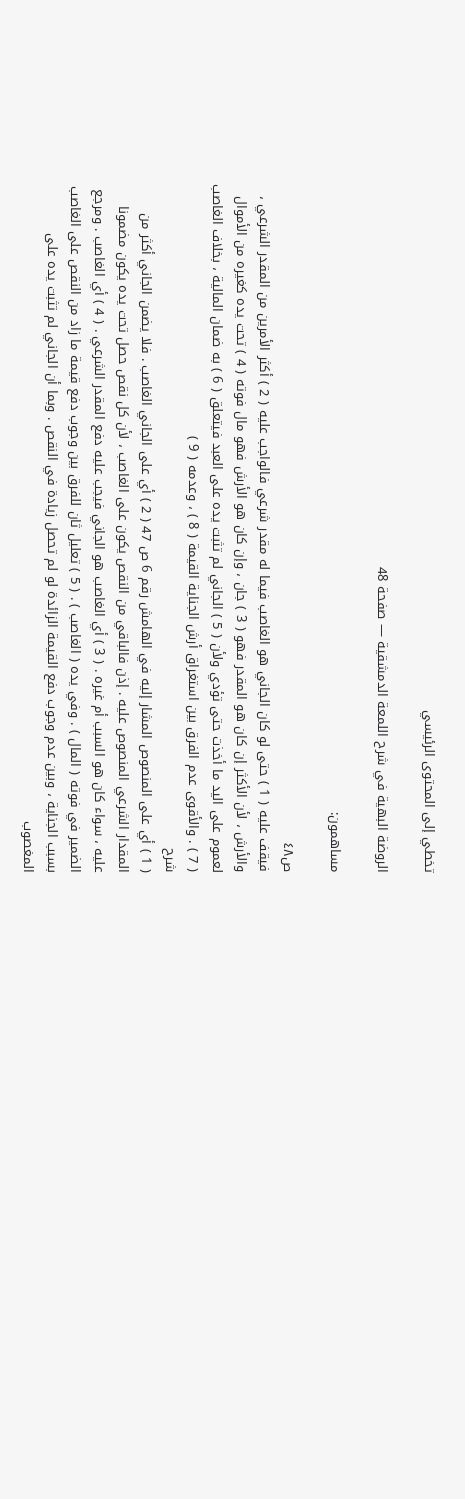تخطي إلى المحتوى الرئيسي

الروضة البهية في شرح اللمعة الدمشقية — صفحة 48

مساهمون:

ص٤٨
فيقف عليه ( 1 ) حتى لو كان الجاني هو الغاصب فيما له مقدر شرعي فالواجب عليه ( 2 ) أكثر الأمرين من المقدر الشرعي ، والأرش ، لأن الأكثر إن كان هو المقدر فهو ( 3 ) جان ، وإن كان هو الأرش فهو مال فوته ( 4 ) تحت يده كغيره من الأموال لعموم على اليد ما أخذت حتى تؤدي ولأن ( 5 ) الجاني لم تثبت يده على العبد فيتعلق ( 6 ) به ضمان المالية ، بخلاف الغاصب ( 7 ) . والأقوى عدم الفرق بين استغراق أرش الجناية القيمة ( 8 ) ، وعدمه ( 9 )
شرح
( 1 ) أي على المنصوص المشار إليه في الهامش رقم 6 ص 47 ( 2 ) أي على الجاني الغاصب . فلا يضمن الجاني أكثر من المقدار الشرعي المنصوص عليه . إذن فالباقي من النقص يكون على الغاصب ، لأن كل نقص حصل تحت يده يكون مضمونا عليه ، سواء كان هو السبب أم غيره . ( 3 ) أي الغاصب هو الجاني فيجب عليه دفع المقدر الشرعي . ( 4 ) أي الغاصب . ومرجع الضمير في فوته ( المال ) . وفي يده ( الغاصب ) . ( 5 ) تعليل ثان للفرق بين وجوب دفع قيمة ما زاد من النقص على الغاصب بسبب الجناية ، وبين عدم وجوب دفع القيمة الزائدة لو لم تحصل زيادة في النقص . وبما أن الجاني لم تثبت يده على المغصوب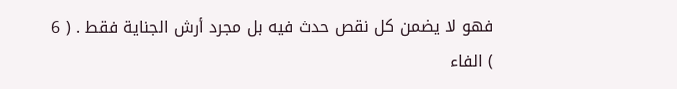فهو لا يضمن كل نقص حدث فيه بل مجرد أرش الجناية فقط . ( 6 ) الفاء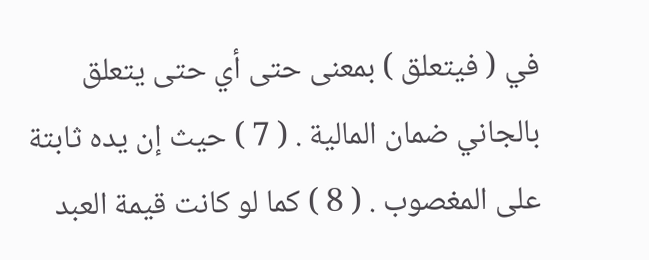في ( فيتعلق ) بمعنى حتى أي حتى يتعلق بالجاني ضمان المالية . ( 7 ) حيث إن يده ثابتة على المغصوب . ( 8 ) كما لو كانت قيمة العبد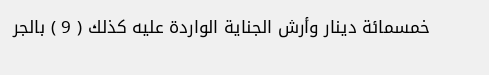خمسمائة دينار وأرش الجناية الواردة عليه كذلك ( 9 ) بالجر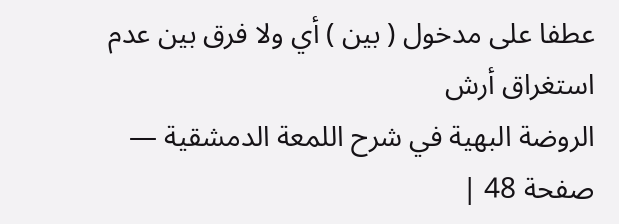عطفا على مدخول ( بين ) أي ولا فرق بين عدم استغراق أرش
الروضة البهية في شرح اللمعة الدمشقية — صفحة 48 |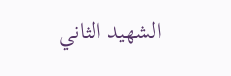الشهيد الثاني